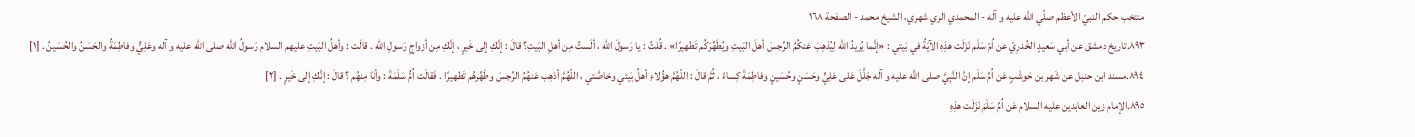منتخب حكم النبيّ الأعظم صلّي الله عليه و آله - المحمدي الري شهري، الشيخ محمد - الصفحة ١٦٨
٨٩٣.تاريخ دمشق عن أبي سَعيدٍ الخُدرِيّ عن اُمّ سَلَم نَزَلَت هذِهِ الآيَةُ في بَيتي : «إنَّما يُريدُ اللّه لِيُذهِبَ عَنكُمُ الرِّجسَ أهلَ البَيتِ ويُطَهِّرَكُم تَطهيرًا» . قُلتُ : يا رَسولَ اللّه ، ألَستُ مِن أهلِ البَيتِ؟ قالَ : إنَّكِ إلى خَيرٍ ، إنَّكِ مِن أزواجِ رَسولِ اللّه . قالَت : وأهلُ البَيتِ عليهم السلام رَسولُ اللّه صلى الله عليه و آله وعَلِيٌّ وفاطِمَةُ والحَسَنُ والحُسَينُ . [١]
٨٩٤.مسند ابن حنبل عن شَهر بن حَوشَبٍ عَن اُمِّ سَلَم إنَّ النَّبِيَّ صلى الله عليه و آله جَلَّلَ عَلى عَلِيٍّ وحَسَنٍ وحُسَينٍ وفاطِمَةَ كِساءً ، ثُمَّ قالَ : اللّهُمَّ هؤُلاءِ أهلُ بَيتي وخاصَّتي ، اللّهُمَّ أذهِب عَنهُمُ الرِّجسَ وطَهِّرهُم تَطهيرًا . فَقالَت اُمُّ سَلَمَةَ : وأنَا مِنهُم ؟ قالَ : إنَّكِ إلى خَيرٍ . [٢]
٨٩٥.الإمام زين العابدين عليه السلام عَن اُمِّ سَلَمَ نَزَلَت هذِهِ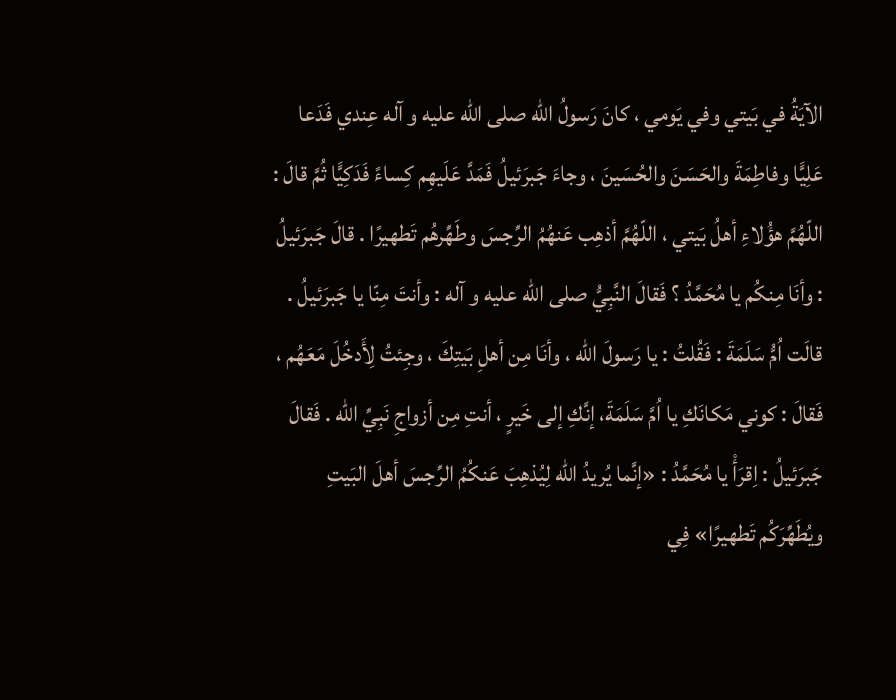الآيَةُ في بَيتي وفي يَومي ، كانَ رَسولُ اللّه صلى الله عليه و آله عِندي فَدَعا عَلِيًّا وفاطِمَةَ والحَسَنَ والحُسَينَ ، وجاءَ جَبرَئيلُ فَمَدَّ عَلَيهِم كِساءً فَدَكِيًّا ثُمَّ قالَ : اللّهُمَّ هؤُلاءِ أهلُ بَيتي ، اللّهُمَّ أذهِب عَنهُمُ الرِّجسَ وطَهِّرهُم تَطهيرًا . قالَ جَبرَئيلُ : وأنَا مِنكُم يا مُحَمَّدُ ؟ فَقالَ النَّبِيُّ صلى الله عليه و آله : وأنتَ مِنّا يا جَبرَئيلُ . قالَت اُمُّ سَلَمَةَ : فَقُلتُ : يا رَسولَ اللّه ، وأنَا مِن أهلِ بَيتِكَ ، وجِئتُ لِأَدخُلَ مَعَهُم ، فَقالَ : كوني مَكانَكِ يا اُمَّ سَلَمَةَ، إنَّكِ إلى خَيرٍ ، أنتِ مِن أزواجِ نَبِيِّ اللّه . فَقالَ جَبرَئيلُ : اِقرَأْ يا مُحَمَّدُ : «إنَّما يُريدُ اللّه لِيُذهِبَ عَنكُمُ الرِّجسَ أهلَ البَيتِ ويُطَهِّرَكُم تَطهيرًا» فِي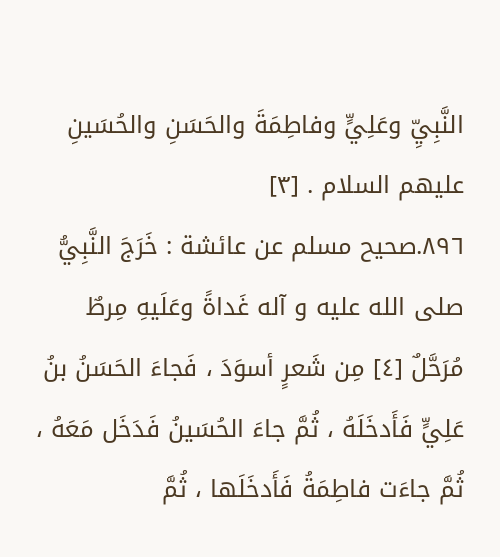النَّبِيِّ وعَلِيٍّ وفاطِمَةَ والحَسَنِ والحُسَينِ عليهم السلام . [٣]
٨٩٦.صحيح مسلم عن عائشة : خَرَجَ النَّبِيُّ صلى الله عليه و آله غَداةً وعَلَيهِ مِرطٌ مُرَحَّلٌ [٤] مِن شَعرٍ أسوَدَ ، فَجاءَ الحَسَنُ بنُ عَلِيٍّ فَأَدخَلَهُ ، ثُمَّ جاءَ الحُسَينُ فَدَخَل مَعَهُ ، ثُمَّ جاءَت فاطِمَةُ فَأَدخَلَها ، ثُمَّ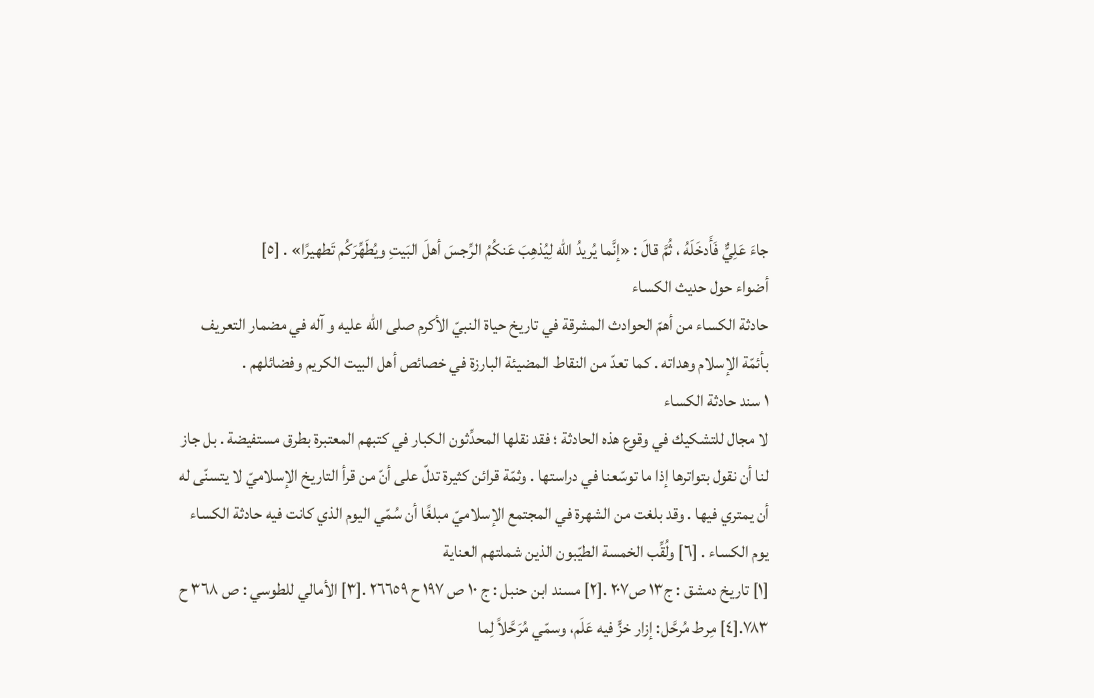جاءَ عَلِيٌّ فَأَدخَلَهُ ، ثُمَّ قالَ : «إنَّما يُريدُ اللّه لِيُذهِبَ عَنكُمُ الرِّجسَ أهلَ البَيتِ ويُطَهِّرَكُم تَطهيرًا» . [٥]
أضواء حول حديث الكساء
حادثة الكساء من أهمّ الحوادث المشرقة في تاريخ حياة النبيّ الأكرم صلى الله عليه و آله في مضمار التعريف بأئمّة الإسلام وهداته . كما تعدّ من النقاط المضيئة البارزة في خصائص أهل البيت الكريم وفضائلهم .
١ سند حادثة الكساء
لا مجال للتشكيك في وقوع هذه الحادثة ؛ فقد نقلها المحدِّثون الكبار في كتبهم المعتبرة بطرق مستفيضة . بل جاز لنا أن نقول بتواترها إذا ما توسّعنا في دراستها . وثمّة قرائن كثيرة تدلّ على أنّ من قرأ التاريخ الإسلاميّ لا يتسنّى له أن يمتري فيها . وقد بلغت من الشهرة في المجتمع الإسلاميّ مبلغًا أن سُمّي اليوم الذي كانت فيه حادثة الكساء يوم الكساء . [٦] ولُقِّب الخمسة الطيّبون الذين شملتهم العناية
[١] تاريخ دمشق : ج١٣ ص٢٠٧ .[٢] مسند ابن حنبل : ج ١٠ ص ١٩٧ ح ٢٦٦٥٩ .[٣] الأمالي للطوسي : ص ٣٦٨ ح ٧٨٣.[٤] مِرط مُرحَّل: إزار خزٍّ فيه عَلَم، وسمّي مُرَحَّلاً لِما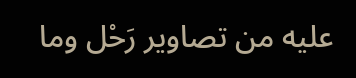عليه من تصاوير رَحْل وما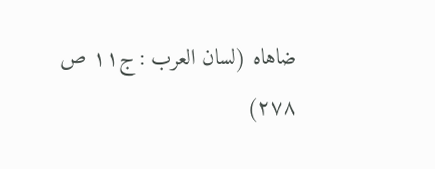ضاهاه (لسان العرب : ج١١ ص ٢٧٨)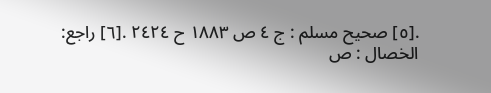.[٥] صحيح مسلم : ج ٤ ص ١٨٨٣ ح ٢٤٢٤ .[٦] راجع: الخصال : ص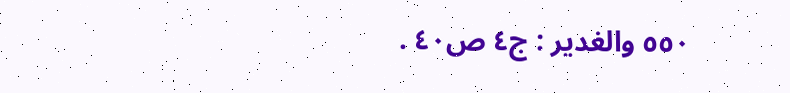٥٥٠ والغدير : ج٤ ص٤٠ .